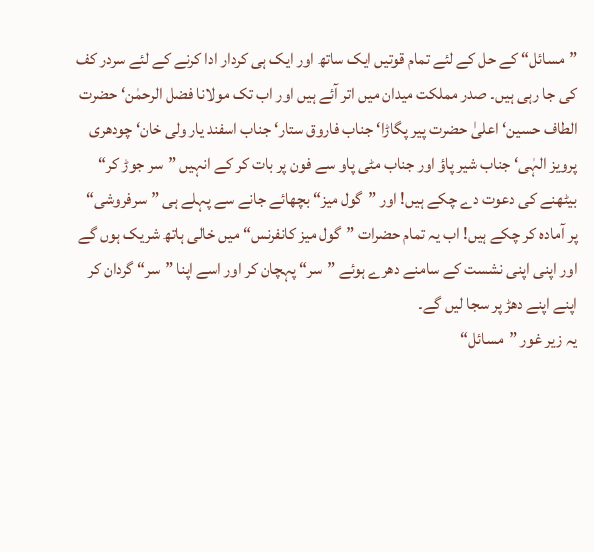”مسائل“ کے حل کے لئے تمام قوتیں ایک ساتھ اور ایک ہی کردار ادا کرنے کے لئے سردر کف کی جا رہی ہیں۔ صدر مملکت میدان میں اتر آئے ہیں اور اب تک مولانا فضل الرحمٰن‘ حضرت الطاف حسین‘ اعلیٰ حضرت پیر پگاڑا‘ جناب فاروق ستار‘ جناب اسفند یار ولی خان‘ چودھری پرویز الہٰی‘ جناب شیر پاؤ اور جناب مٹی پاو سے فون پر بات کر کے انہیں ”سر جوڑ کر“ بیٹھنے کی دعوت دے چکے ہیں! اور ”گول میز“ بچھائے جانے سے پہلے ہی ”سرفروشی“ پر آمادہ کر چکے ہیں! اب یہ تمام حضرات ”گول میز کانفرنس“ میں خالی ہاتھ شریک ہوں گے اور اپنی اپنی نشست کے سامنے دھرے ہوئے ”سر“ پہچان کر اور اسے اپنا ”سر“ گردان کر اپنے اپنے دھڑ پر سجا لیں گے۔
یہ زیر غور ”مسائل“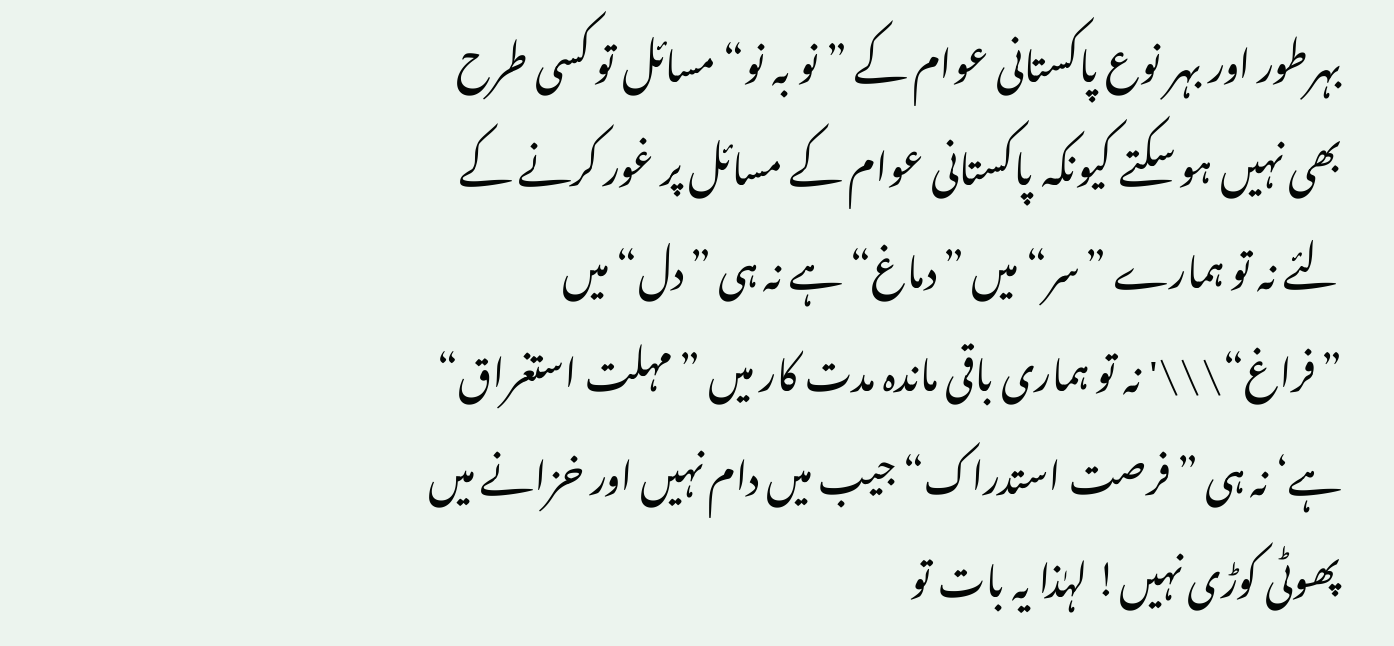بہرطور اور بہر نوع پاکستانی عوام کے ”نو بہ نو“ مسائل تو کسی طرح بھی نہیں ہو سکتے کیونکہ پاکستانی عوام کے مسائل پر غور کرنے کے لئے نہ تو ہمارے ”سر“ میں ”دماغ“ ہے نہ ہی ”دل“ میں ”فراغ“\\\' نہ تو ہماری باقی ماندہ مدت کار میں ”مہلت استغراق“ ہے‘ نہ ہی ”فرصت استدراک“ جیب میں دام نہیں اور خزانے میں پھوٹی کوڑی نہیں! لہٰذا یہ بات تو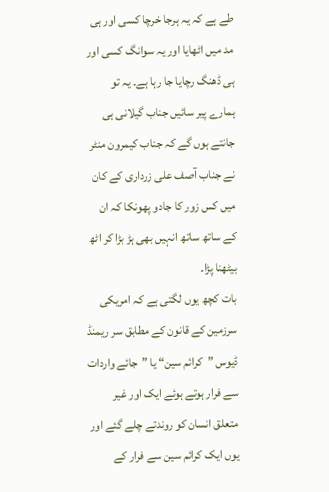طے ہے کہ یہ ہرجا خرچا کسی اور ہی مد میں اٹھایا اور یہ سوانگ کسی اور ہی ڈھنگ رچایا جا رہا ہے۔ یہ تو ہمارے پیر سائیں جناب گیلانی ہی جانتے ہوں گے کہ جناب کیمرون منٹر نے جناب آصف علی زرداری کے کان میں کس زور کا جادو پھونکا کہ ان کے ساتھ ساتھ انہیں بھی ہڑ بڑا کر اٹھ بیٹھنا پڑا۔
بات کچھ یوں لگتی ہے کہ امریکی سرزمین کے قانون کے مطابق سر ریمنڈ ڈیوس ”کرائم سین“ یا ”جائے واردات سے فرار ہوتے ہوئے ایک اور غیر متعلق انسان کو روندتے چلے گئے اور یوں ایک کرائم سین سے فرار کے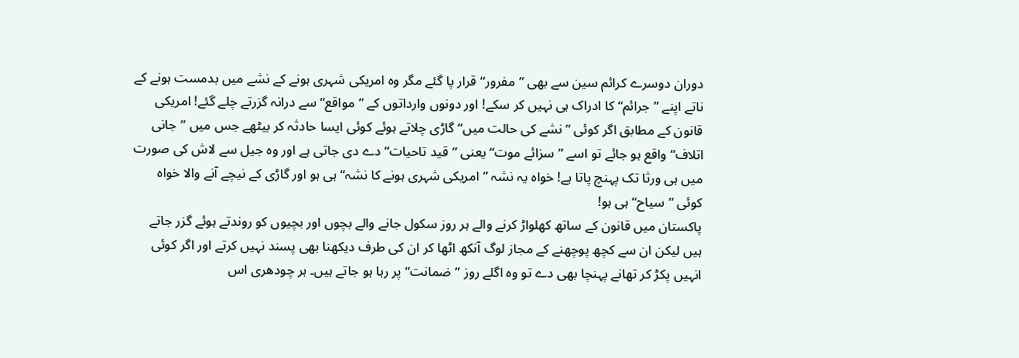دوران دوسرے کرائم سین سے بھی ”مفرور“ قرار پا گئے مگر وہ امریکی شہری ہونے کے نشے میں بدمست ہونے کے ناتے اپنے ”جرائم“ کا ادراک ہی نہیں کر سکے! اور دونوں وارداتوں کے ”مواقع“ سے درانہ گزرتے چلے گئے! امریکی قانون کے مطابق اگر کوئی ”نشے کی حالت میں“ گاڑی چلاتے ہوئے کوئی ایسا حادثہ کر بیٹھے جس میں ”جانی اتلاف“ واقع ہو جائے تو اسے ”سزائے موت“ یعنی ”قید تاحیات“ دے دی جاتی ہے اور وہ جیل سے لاش کی صورت میں ہی ورثا تک پہنچ پاتا ہے! خواہ یہ نشہ ”امریکی شہری ہونے کا نشہ“ ہی ہو اور گاڑی کے نیچے آنے والا خواہ کوئی ”سیاح“ ہی ہو!
پاکستان میں قانون کے ساتھ کھلواڑ کرنے والے ہر روز سکول جانے والے بچوں اور بچیوں کو روندتے ہوئے گزر جاتے ہیں لیکن ان سے کچھ پوچھنے کے مجاز لوگ آنکھ اٹھا کر ان کی طرف دیکھنا بھی پسند نہیں کرتے اور اگر کوئی انہیں پکڑ کر تھانے پہنچا بھی دے تو وہ اگلے روز ”ضمانت“ پر رہا ہو جاتے ہیں۔ ہر چودھری اس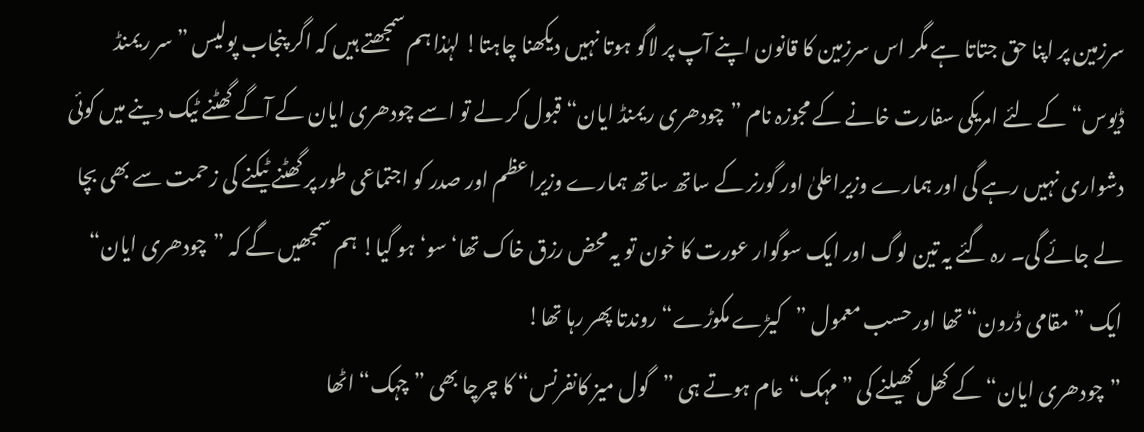سرزمین پر اپنا حق جتاتا ہے مگر اس سرزمین کا قانون اپنے آپ پر لاگو ہوتا نہیں دیکھنا چاہتا! لہٰذا ہم سمجھتے ہیں کہ اگر پنجاب پولیس ”سر ریمنڈ ڈیوس“ کے لئے امریکی سفارت خانے کے مجوزہ نام ”چودھری ریمنڈ ایان“ قبول کر لے تو اسے چودھری ایان کے آگے گھٹنے ٹیک دینے میں کوئی دشواری نہیں رہے گی اور ہمارے وزیراعلیٰ اور گورنر کے ساتھ ساتھ ہمارے وزیراعظم اور صدر کو اجتماعی طور پر گھٹنے ٹیکنے کی زحمت سے بھی بچا لے جائے گی۔ رہ گئے یہ تین لوگ اور ایک سوگوار عورت کا خون تو یہ محض رزق خاک تھا‘ سو‘ ہو گیا! ہم سمجھیں گے کہ ”چودھری ایان“ ایک ”مقامی ڈرون“ تھا اور حسب معمول ”کیڑے مکوڑے“ روندتا پھر رہا تھا!
”چودھری ایان“ کے کھل کھیلنے کی ”مہک“ عام ہوتے ہی ”گول میز کانفرنس“ کا چرچا بھی ”چہک“ اٹھا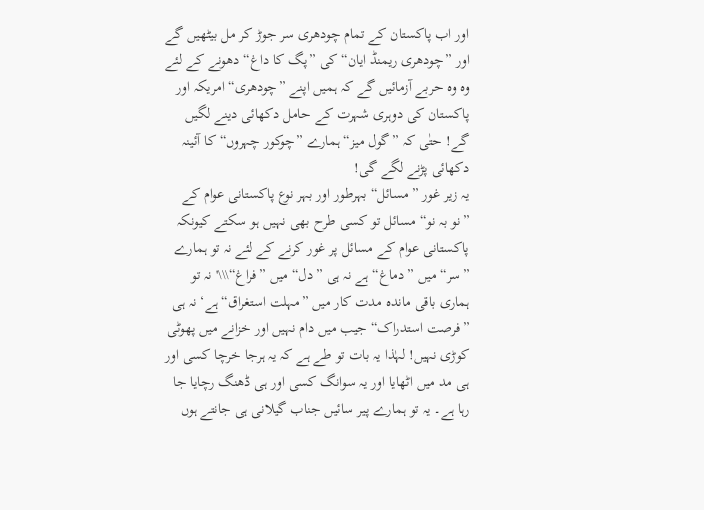اور اب پاکستان کے تمام چودھری سر جوڑ کر مل بیٹھیں گے اور ”چودھری ریمنڈ ایان“ کی ”پگ کا داغ“ دھونے کے لئے وہ وہ حربے آزمائیں گے کہ ہمیں اپنے ”چودھری“ امریکہ اور پاکستان کی دوہری شہرت کے حامل دکھائی دینے لگیں گے! حتٰی کہ ”گول میز“ ہمارے ”چوکور چہروں“ کا آئینہ دکھائی پڑنے لگے گی!
یہ زیر غور ”مسائل“ بہرطور اور بہر نوع پاکستانی عوام کے ”نو بہ نو“ مسائل تو کسی طرح بھی نہیں ہو سکتے کیونکہ پاکستانی عوام کے مسائل پر غور کرنے کے لئے نہ تو ہمارے ”سر“ میں ”دماغ“ ہے نہ ہی ”دل“ میں ”فراغ“\\\' نہ تو ہماری باقی ماندہ مدت کار میں ”مہلت استغراق“ ہے‘ نہ ہی ”فرصت استدراک“ جیب میں دام نہیں اور خزانے میں پھوٹی کوڑی نہیں! لہٰذا یہ بات تو طے ہے کہ یہ ہرجا خرچا کسی اور ہی مد میں اٹھایا اور یہ سوانگ کسی اور ہی ڈھنگ رچایا جا رہا ہے۔ یہ تو ہمارے پیر سائیں جناب گیلانی ہی جانتے ہوں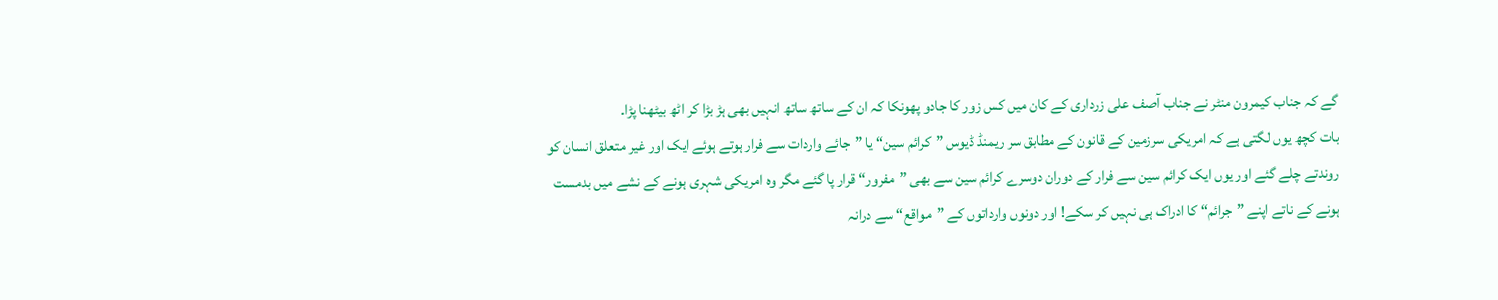گے کہ جناب کیمرون منٹر نے جناب آصف علی زرداری کے کان میں کس زور کا جادو پھونکا کہ ان کے ساتھ ساتھ انہیں بھی ہڑ بڑا کر اٹھ بیٹھنا پڑا۔
بات کچھ یوں لگتی ہے کہ امریکی سرزمین کے قانون کے مطابق سر ریمنڈ ڈیوس ”کرائم سین“ یا ”جائے واردات سے فرار ہوتے ہوئے ایک اور غیر متعلق انسان کو روندتے چلے گئے اور یوں ایک کرائم سین سے فرار کے دوران دوسرے کرائم سین سے بھی ”مفرور“ قرار پا گئے مگر وہ امریکی شہری ہونے کے نشے میں بدمست ہونے کے ناتے اپنے ”جرائم“ کا ادراک ہی نہیں کر سکے! اور دونوں وارداتوں کے ”مواقع“ سے درانہ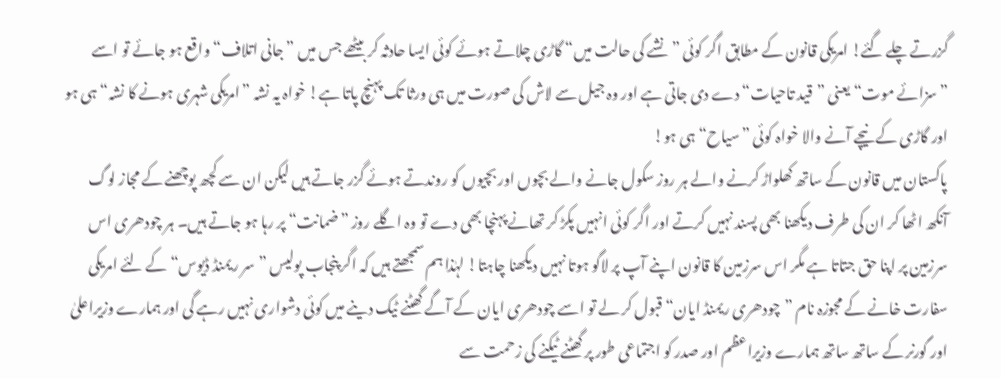گزرتے چلے گئے! امریکی قانون کے مطابق اگر کوئی ”نشے کی حالت میں“ گاڑی چلاتے ہوئے کوئی ایسا حادثہ کر بیٹھے جس میں ”جانی اتلاف“ واقع ہو جائے تو اسے ”سزائے موت“ یعنی ”قید تاحیات“ دے دی جاتی ہے اور وہ جیل سے لاش کی صورت میں ہی ورثا تک پہنچ پاتا ہے! خواہ یہ نشہ ”امریکی شہری ہونے کا نشہ“ ہی ہو اور گاڑی کے نیچے آنے والا خواہ کوئی ”سیاح“ ہی ہو!
پاکستان میں قانون کے ساتھ کھلواڑ کرنے والے ہر روز سکول جانے والے بچوں اور بچیوں کو روندتے ہوئے گزر جاتے ہیں لیکن ان سے کچھ پوچھنے کے مجاز لوگ آنکھ اٹھا کر ان کی طرف دیکھنا بھی پسند نہیں کرتے اور اگر کوئی انہیں پکڑ کر تھانے پہنچا بھی دے تو وہ اگلے روز ”ضمانت“ پر رہا ہو جاتے ہیں۔ ہر چودھری اس سرزمین پر اپنا حق جتاتا ہے مگر اس سرزمین کا قانون اپنے آپ پر لاگو ہوتا نہیں دیکھنا چاہتا! لہٰذا ہم سمجھتے ہیں کہ اگر پنجاب پولیس ”سر ریمنڈ ڈیوس“ کے لئے امریکی سفارت خانے کے مجوزہ نام ”چودھری ریمنڈ ایان“ قبول کر لے تو اسے چودھری ایان کے آگے گھٹنے ٹیک دینے میں کوئی دشواری نہیں رہے گی اور ہمارے وزیراعلیٰ اور گورنر کے ساتھ ساتھ ہمارے وزیراعظم اور صدر کو اجتماعی طور پر گھٹنے ٹیکنے کی زحمت سے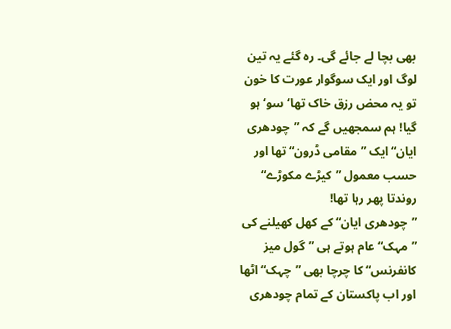بھی بچا لے جائے گی۔ رہ گئے یہ تین لوگ اور ایک سوگوار عورت کا خون تو یہ محض رزق خاک تھا‘ سو‘ ہو گیا! ہم سمجھیں گے کہ ”چودھری ایان“ ایک ”مقامی ڈرون“ تھا اور حسب معمول ”کیڑے مکوڑے“ روندتا پھر رہا تھا!
”چودھری ایان“ کے کھل کھیلنے کی ”مہک“ عام ہوتے ہی ”گول میز کانفرنس“ کا چرچا بھی ”چہک“ اٹھا اور اب پاکستان کے تمام چودھری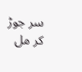سر جوڑ کر مل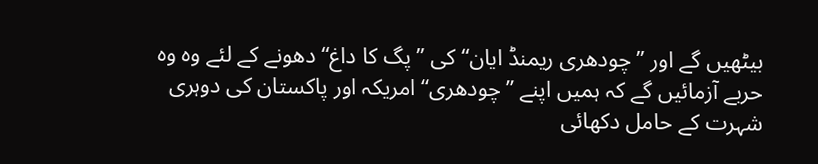بیٹھیں گے اور ”چودھری ریمنڈ ایان“ کی ”پگ کا داغ“ دھونے کے لئے وہ وہ حربے آزمائیں گے کہ ہمیں اپنے ”چودھری“ امریکہ اور پاکستان کی دوہری شہرت کے حامل دکھائی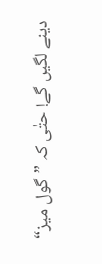دینے لگیں گے! حتٰی کہ ”گول میز“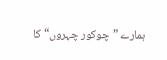ہمارے ”چوکور چہروں“ کا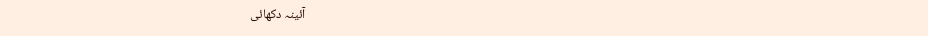آئینہ دکھائی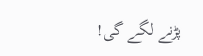پڑنے لگے گی!